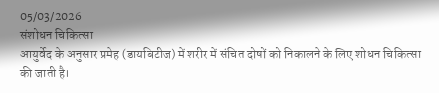05/03/2026
संशोधन चिकित्सा
आयुर्वेद के अनुसार प्रमेह (डायबिटीज) में शरीर में संचित दोषों को निकालने के लिए शोधन चिकित्सा की जाती है।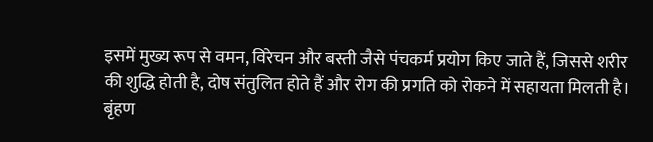इसमें मुख्य रूप से वमन, विरेचन और बस्ती जैसे पंचकर्म प्रयोग किए जाते हैं, जिससे शरीर की शुद्धि होती है, दोष संतुलित होते हैं और रोग की प्रगति को रोकने में सहायता मिलती है।
बृंहण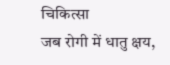चिकित्सा
जब रोगी में धातु क्षय,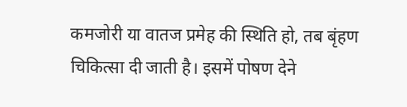कमजोरी या वातज प्रमेह की स्थिति हो, तब बृंहण चिकित्सा दी जाती है। इसमें पोषण देने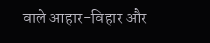वाले आहार-विहार और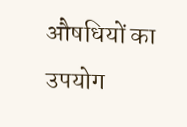औषधियों का उपयोग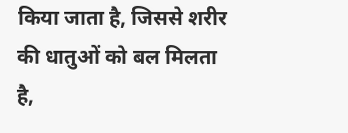किया जाता है, जिससे शरीर की धातुओं को बल मिलता है,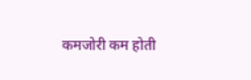कमजोरी कम होती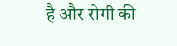है और रोगी की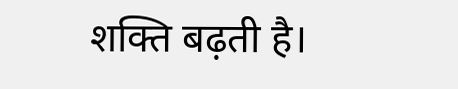शक्ति बढ़ती है।